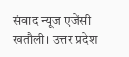संवाद न्यूज एजेंसी
खतौली। उत्तर प्रदेश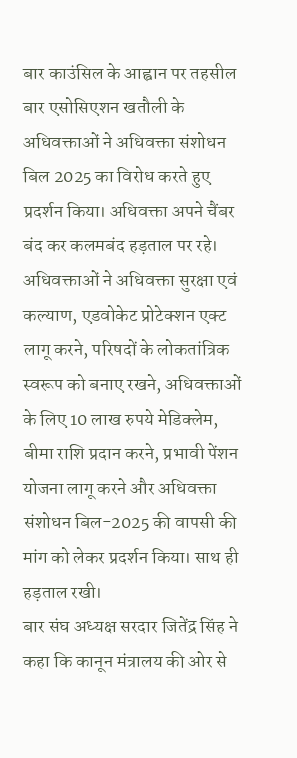बार काउंसिल के आह्वान पर तहसील बार एसोसिएशन खतौली के अधिवक्ताओं ने अधिवक्ता संशोधन बिल 2025 का विरोध करते हुए प्रदर्शन किया। अधिवक्ता अपने चैंबर बंद कर कलमबंद हड़ताल पर रहे।
अधिवक्ताओं ने अधिवक्ता सुरक्षा एवं कल्याण, एडवोकेट प्रोटेक्शन एक्ट लागू करने, परिषदों के लोकतांत्रिक स्वरूप को बनाए रखने, अधिवक्ताओं के लिए 10 लाख रुपये मेडिक्लेम, बीमा राशि प्रदान करने, प्रभावी पेंशन योजना लागू करने और अधिवक्ता संशोधन बिल-2025 की वापसी की मांग को लेकर प्रदर्शन किया। साथ ही हड़ताल रखी।
बार संघ अध्यक्ष सरदार जितेंद्र सिंह ने कहा कि कानून मंत्रालय की ओर से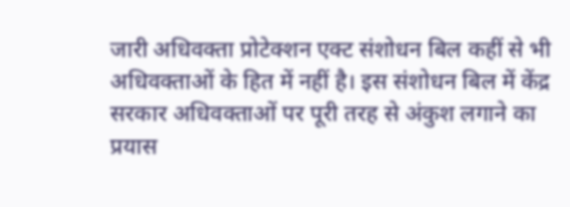जारी अधिवक्ता प्रोटेक्शन एक्ट संशोधन बिल कहीं से भी अधिवक्ताओं के हित में नहीं है। इस संशोधन बिल में केंद्र सरकार अधिवक्ताओं पर पूरी तरह से अंकुश लगाने का प्रयास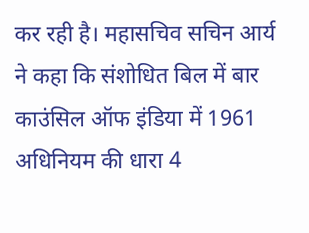कर रही है। महासचिव सचिन आर्य ने कहा कि संशोधित बिल में बार काउंसिल ऑफ इंडिया में 1961 अधिनियम की धारा 4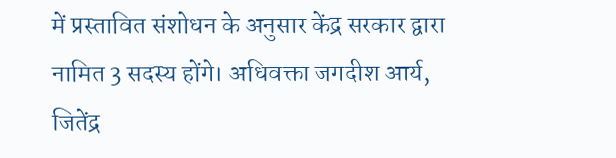में प्रस्तावित संशोधन के अनुसार केंद्र सरकार द्वारा नामित 3 सदस्य होंगे। अधिवक्ता जगदीश आर्य, जितेंद्र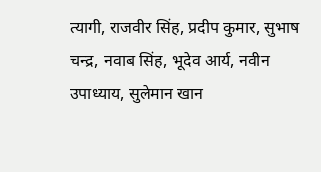त्यागी, राजवीर सिंह, प्रदीप कुमार, सुभाष चन्द्र, नवाब सिंह, भूदेव आर्य, नवीन उपाध्याय, सुलेमान खान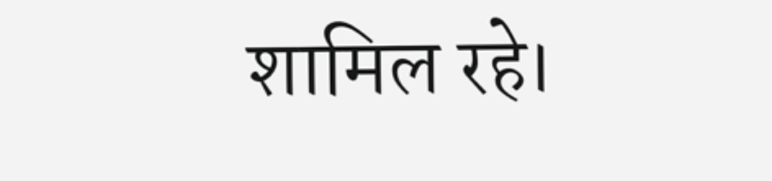शामिल रहे।